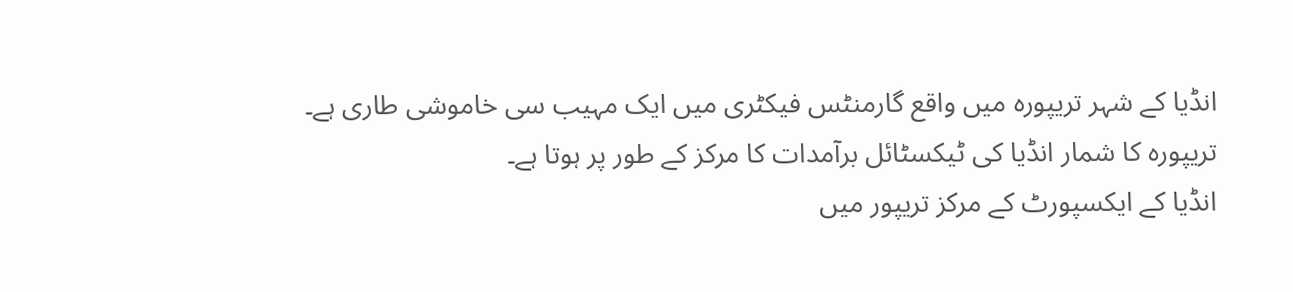انڈیا کے شہر تریپورہ میں واقع گارمنٹس فیکٹری میں ایک مہیب سی خاموشی طاری ہے۔ تریپورہ کا شمار انڈیا کی ٹیکسٹائل برآمدات کا مرکز کے طور پر ہوتا ہے۔
انڈیا کے ایکسپورٹ کے مرکز تریپور میں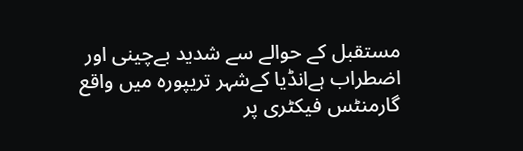مستقبل کے حوالے سے شدید بےچینی اور اضطراب ہےانڈیا کےشہر تریپورہ میں واقع گارمنٹس فیکٹری پر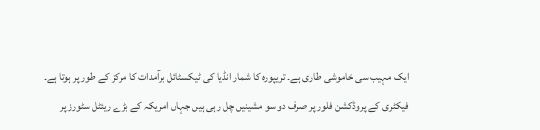ایک مہیب سی خاموشی طاری ہے۔ تریپورہ کا شمار انڈیا کی ٹیکسٹائل برآمدات کا مرکز کے طور پر ہوتا ہے۔
فیکٹری کے پروڈکشن فلور پر صرف دو سو مشینیں چل رہی ہیں جہاں امریکہ کے بڑے ریئٹل سٹورز پر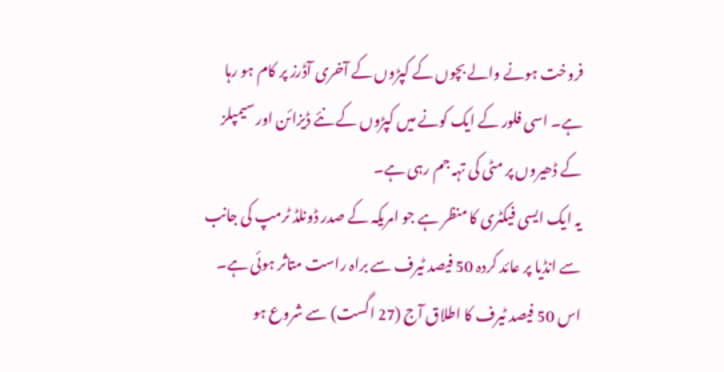فروخت ہونے والے بچوں کے کپڑوں کے آخری آڈرز پر کام ہو رہا ہے۔ اسی فلور کے ایک کونے میں کپڑوں کے نئے ڈیزائن اور سیمپلز کے ڈھیروں پر مٹی کی تہہ جم رہی ہے۔
یہ ایک ایسی فیکٹری کا منظر ہے جو امریکہ کے صدر ڈونلڈ ٹرمپ کی جانب سے انڈیا پر عائد کردہ 50 فیصد ٹیرف سے براہ راست متاثر ہوئی ہے۔ اس 50 فیصد ٹیرف کا اطلاق آج (27 اگست) سے شروع ہو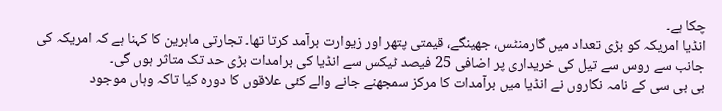چکا ہے۔
انڈیا امریکہ کو بڑی تعداد میں گارمنٹس، جھینگے، قیمتی پتھر اور زیوارت برآمد کرتا تھا۔ تجارتی ماہرین کا کہنا ہے کہ امریکہ کی جانب سے روس سے تیل کی خریداری پر اضافی 25 فیصد ٹیکس سے انڈیا کی برامدات بڑی حد تک متاثر ہوں گی۔
بی بی سی کے نامہ نگاروں نے انڈیا میں برآمدات کا مرکز سمجھنے جانے والے کئی علاقوں کا دورہ کیا تاکہ وہاں موجود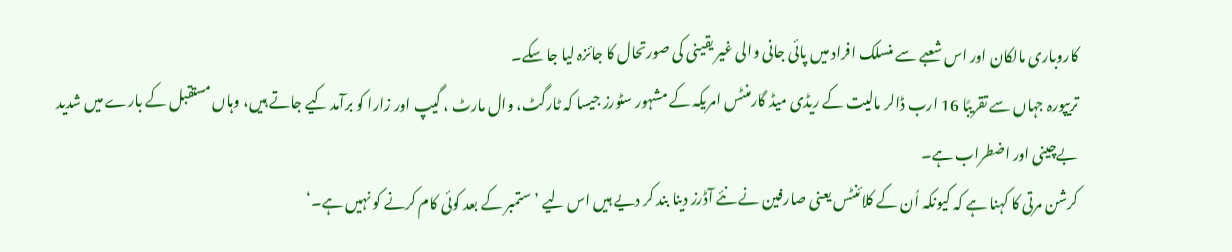کاروباری مالکان اور اس شعبے سے منسلک افراد میں پائی جانی والی غیر یقینی کی صورتحال کا جائزہ لیا جا سکے۔
تریپورہ جہاں سے تقریبًا 16 ارب ڈالر مالیت کے ریڈی میڈ گارمنٹس امریکہ کے مشہور سٹورز جیسا کہ ٹارگٹ، وال مارٹ ، گیپ اور زارا کو برآمد کیے جاتے ہیں، وہاں مستقبل کے بارے میں شدید بےچینی اور اضطراب ہے۔
کرشن مرتی کا کہنا ہے کہ کیونکہ اُن کے کلائنٹس یعنی صارفین نے نئے آڈرز دینا بند کر دیے ہیں اس لیے ’ستمبر کے بعد کوئی کام کرنے کو نہیں ہے۔‘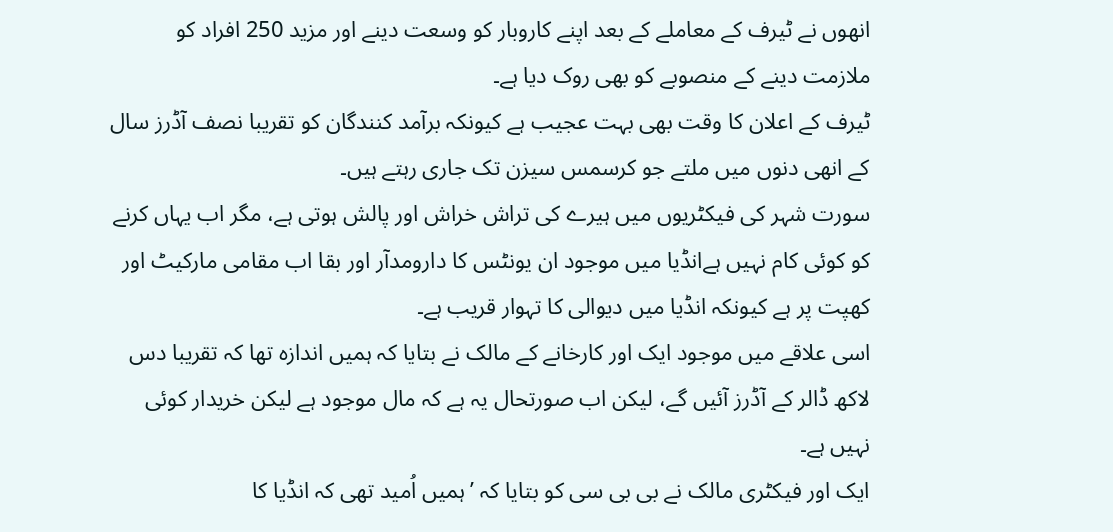انھوں نے ٹیرف کے معاملے کے بعد اپنے کاروبار کو وسعت دینے اور مزید 250 افراد کو ملازمت دینے کے منصوبے کو بھی روک دیا ہے۔
ٹیرف کے اعلان کا وقت بھی بہت عجیب ہے کیونکہ برآمد کنندگان کو تقریبا نصف آڈرز سال کے انھی دنوں میں ملتے جو کرسمس سیزن تک جاری رہتے ہیں۔
سورت شہر کی فیکٹریوں میں ہیرے کی تراش خراش اور پالش ہوتی ہے، مگر اب یہاں کرنے کو کوئی کام نہیں ہےانڈیا میں موجود ان یونٹس کا دارومدآر اور بقا اب مقامی مارکیٹ اور کھپت پر ہے کیونکہ انڈیا میں دیوالی کا تہوار قریب ہے۔
اسی علاقے میں موجود ایک اور کارخانے کے مالک نے بتایا کہ ہمیں اندازہ تھا کہ تقریبا دس لاکھ ڈالر کے آڈرز آئیں گے، لیکن اب صورتحال یہ ہے کہ مال موجود ہے لیکن خریدار کوئی نہیں ہے۔
ایک اور فیکٹری مالک نے بی بی سی کو بتایا کہ ’ہمیں اُمید تھی کہ انڈیا کا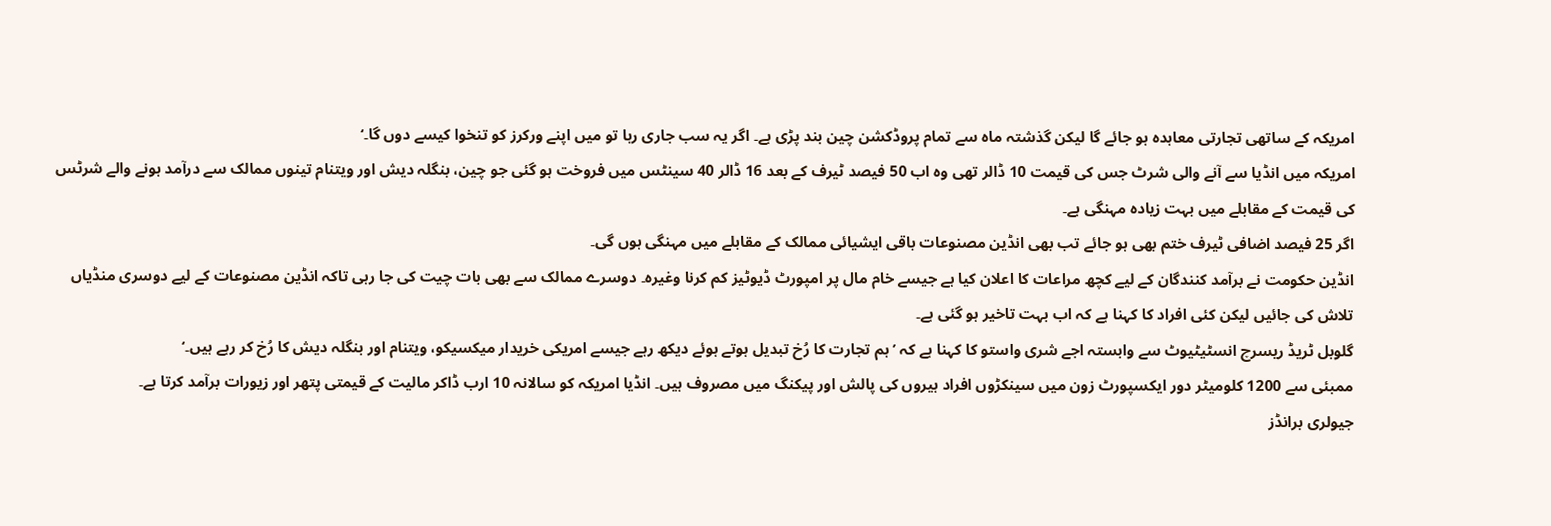امریکہ کے ساتھی تجارتی معاہدہ ہو جائے گا لیکن گذشتہ ماہ سے تمام پروڈکشن چین بند پڑی ہے۔ اگر یہ سب جاری رہا تو میں اپنے ورکرز کو تنخوا کیسے دوں گا۔‘
امریکہ میں انڈیا سے آنے والی شرٹ جس کی قیمت 10 ڈالر تھی وہ اب 50 فیصد ٹیرف کے بعد 16 ڈالر 40 سینٹس میں فروخت ہو گئی جو چین، بنگلہ دیش اور ویتنام تینوں ممالک سے درآمد ہونے والے شرٹس کی قیمت کے مقابلے میں بہت زیادہ مہنگی ہے۔
اگر 25 فیصد اضافی ٹیرف ختم بھی ہو جائے تب بھی انڈین مصنوعات باقی ایشیائی ممالک کے مقابلے میں مہنگی ہوں گی۔
انڈین حکومت نے برآمد کنندگان کے لیے کچھ مراعات کا اعلان کیا ہے جیسے خام مال پر امپورٹ ڈیوٹیز کم کرنا وغیرہ۔ دوسرے ممالک سے بھی بات چیت کی جا رہی تاکہ انڈین مصنوعات کے لیے دوسری منڈیاں تلاش کی جائیں لیکن کئی افراد کا کہنا ہے کہ اب بہت تاخیر ہو گئی ہے۔
گلوبل ٹریڈ ریسرچ انسٹیٹیوٹ سے وابستہ اجے شری واستو کا کہنا ہے کہ ’ہم تجارت کا رُخ تبدیل ہوتے ہوئے دیکھ رہے جیسے امریکی خریدار میکسیکو، ویتنام اور بنگلہ دیش کا رُخ کر رہے ہیں۔‘
ممبئی سے 1200 کلومیٹر دور ایکسپورٹ زون میں سینکڑوں افراد ہیروں کی پالش اور پیکنگ میں مصروف ہیں۔ انڈیا امریکہ کو سالانہ 10 ارب ڈاکر مالیت کے قیمتی پتھر اور زیورات برآمد کرتا ہے۔
جیولری برانڈز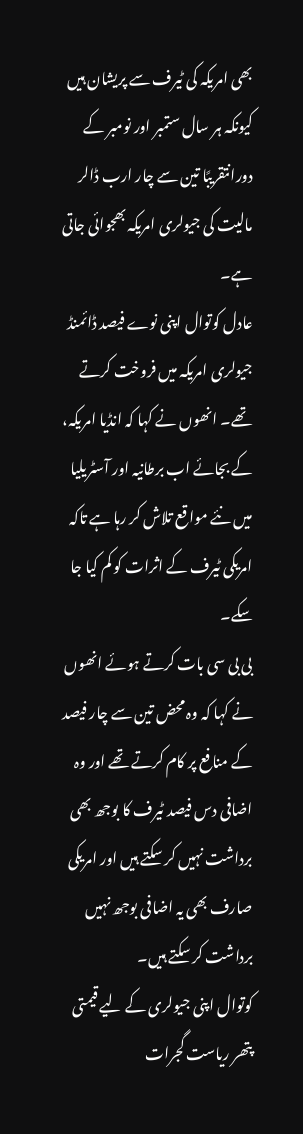بھی امریکہ کی ٹیرف سے پریشان ہیں کیونکہ ہر سال ستمبر اور نومبر کے دورانتقریبًا تین سے چار ارب ڈالر مالیت کی جیولری امریکہ بھجوائی جاتی ہے۔
عادل کوتوال اپنی نوے فیصد ڈائمنڈ جیولری امریکہ میں فروخت کرتے تھے۔ انھوں نے کہا کہ انڈیا امریکہ، کے بجائے اب برطانیہ اور آسٹریلیا میں نئے مواقع تلاش کر رہا ہے تاکہ امریکی ٹیرف کے اثرات کو کم کیا جا سکے۔
بی بی سی بات کرتے ہوئے انھوں نے کہا کہ وہ محض تین سے چار فیصد کے منافع پر کام کرتے تھے اور وہ اضافی دس فیصد ٹیرف کا بوجھ بھی برداشت نہیں کر سکتے ہیں اور امریکی صارف بھی یہ اضافی بوجھ نہیں برداشت کر سکتے ہیں۔
کوتوال اپنی جیولری کے لیے قیمتی پتھر ریاست گجرات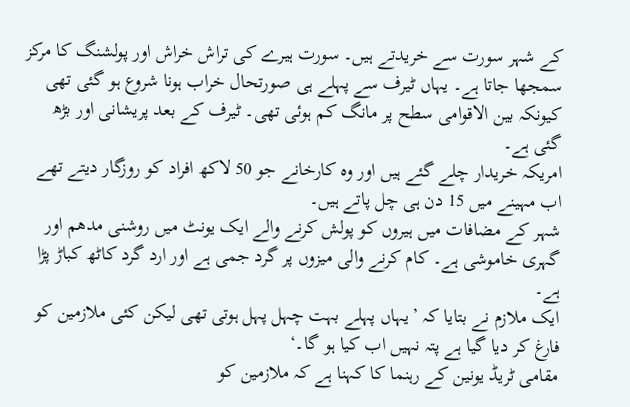کے شہر سورت سے خریدتے ہیں۔ سورت ہیرے کی تراش خراش اور پولشنگ کا مرکز سمجھا جاتا ہے۔ یہاں ٹیرف سے پہلے ہی صورتحال خراب ہونا شروع ہو گئی تھی کیونکہ بین الاقوامی سطح پر مانگ کم ہوئی تھی۔ ٹیرف کے بعد پریشانی اور بڑھ گئی ہے۔
امریکہ خریدار چلے گئے ہیں اور وہ کارخانے جو 50 لاکھ افراد کو روزگار دیتے تھے اب مہینے میں 15 دن ہی چل پاتے ہیں۔
شہر کے مضافات میں ہیروں کو پولش کرنے والے ایک یونٹ میں روشنی مدھم اور گہری خاموشی ہے۔ کام کرنے والی میزوں پر گرد جمی ہے اور ارد گرد کاٹھ کباڑ پڑا ہے۔
ایک ملازم نے بتایا کہ ’یہاں پہلے بہت چہل پہل ہوتی تھی لیکن کئی ملازمین کو فارغ کر دیا گیا ہے پتہ نہیں اب کیا ہو گا۔‘
مقامی ٹریڈ یونین کے رہنما کا کہنا ہے کہ ملازمین کو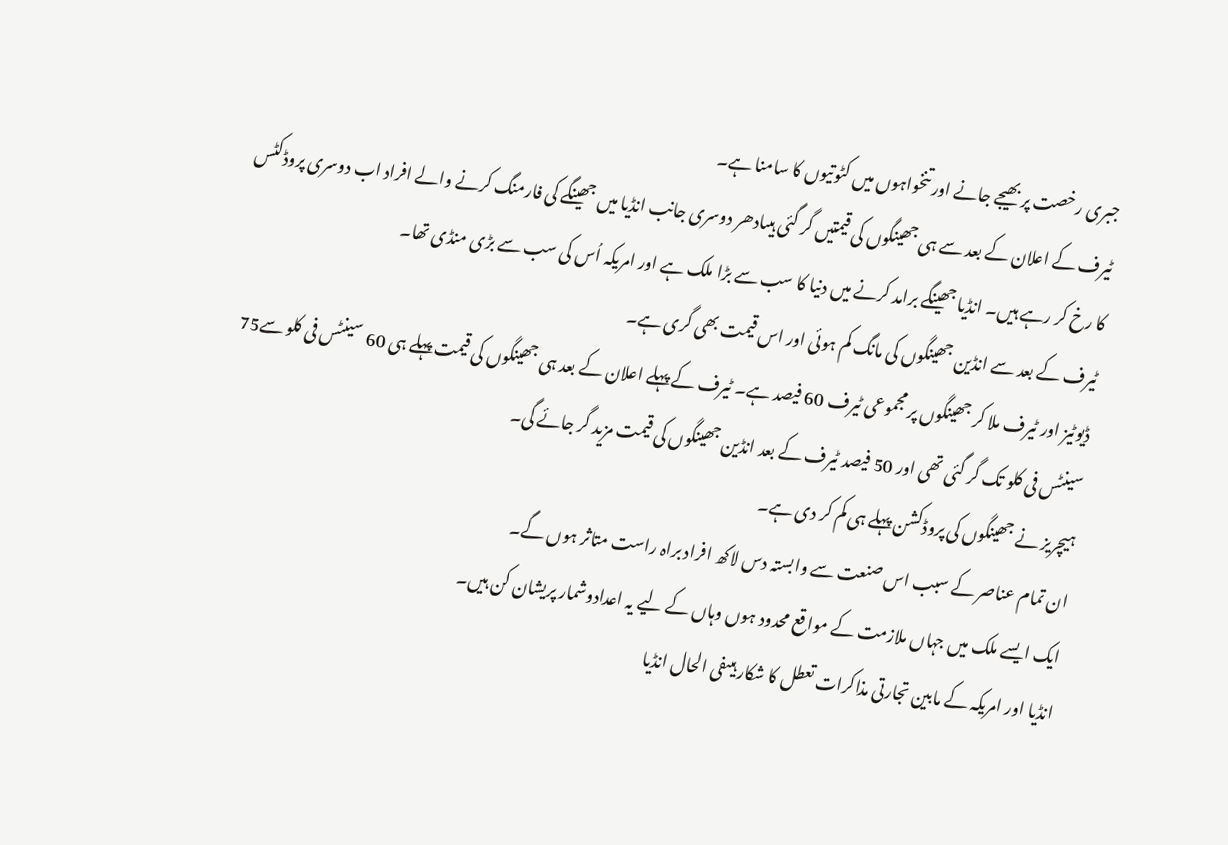جبری رخصت پر بھیجے جانے اور تنخواہوں میں کٹوتیوں کا سامنا ہے۔
ٹیرف کے اعلان کے بعد سے ہی جھینگوں کی قیمتیں گر گئی ہیںادھر دوسری جانب انڈیا میں جھینگے کی فارمنگ کرنے والے افراد اب دوسری پروڈکٹس کا رخ کر رہے ہیں۔ انڈیا جھینگے برامد کرنے میں دنیا کا سب سے بڑا ملک ہے اور امریکہ اُس کی سب سے بڑی منڈی تھا۔
ٹیرف کے بعد سے انڈین جھینگوں کی مانگ کم ہوئی اور اس قیمت بھی گری ہے۔
ڈیوٹیز اور ٹیرف ملا کر جھینگوں پر مجموعی ٹیرف 60 فیصد ہے۔ ٹیرف کے پہلے اعلان کے بعد ہی جھینگوں کی قیمت پہلے ہی 60 سینٹس فی کلو سے75 سینٹس فی کلو تک گر گئی تھی اور 50 فیصد ٹیرف کے بعد انڈین جھینگوں کی قیمت مزید گر جائے گی۔
ہیچریز نے جھینگوں کی پروڈکشن پہلے ہی کم کر دی ہے۔
ان تمام عناصر کے سبب اس صنعت سے وابستہ دس لاکھ افراد براہ راست متاثر ہوں گے۔
ایک ایسے ملک میں جہاں ملازمت کے مواقع محدود ہوں وہاں کے لیے یہ اعدادوشمار پریشان کن ہیں۔
انڈیا اور امریکہ کے مابین تجارتی مذاکرات تعطل کا شکار ہیںفی الحال انڈیا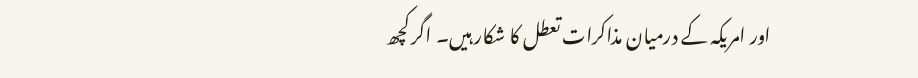اور امریکہ کے درمیان مذاکرات تعطل کا شکار ہیں۔ اگر کچھ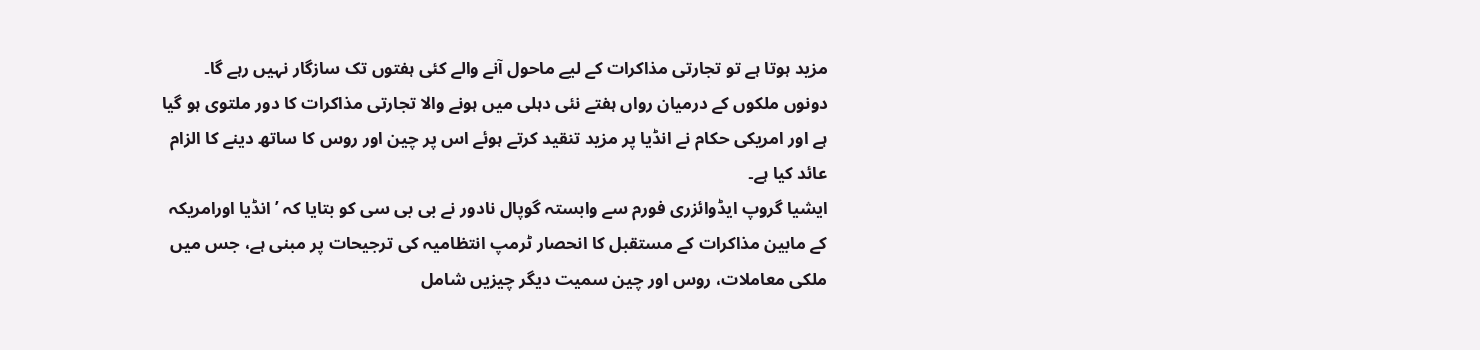مزید ہوتا ہے تو تجارتی مذاکرات کے لیے ماحول آنے والے کئی ہفتوں تک سازگار نہیں رہے گا۔
دونوں ملکوں کے درمیان رواں ہفتے نئی دہلی میں ہونے والا تجارتی مذاکرات کا دور ملتوی ہو گیا ہے اور امریکی حکام نے انڈیا پر مزید تنقید کرتے ہوئے اس پر چین اور روس کا ساتھ دینے کا الزام عائد کیا ہے۔
ایشیا گروپ ایڈوائزری فورم سے وابستہ گوپال نادور نے بی بی سی کو بتایا کہ ’انڈیا اورامریکہ کے مابین مذاکرات کے مستقبل کا انحصار ٹرمپ انتظامیہ کی ترجیحات پر مبنی ہے، جس میں ملکی معاملات، روس اور چین سمیت دیگر چیزیں شامل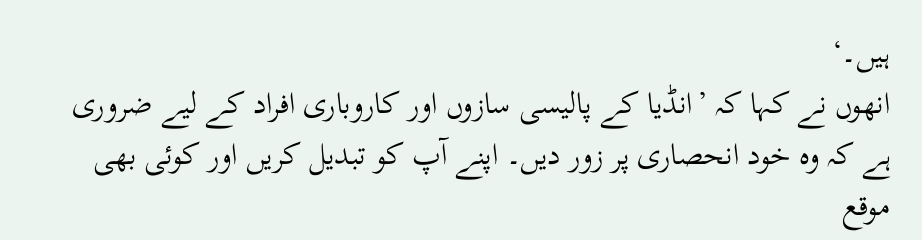ہیں۔‘
انھوں نے کہا کہ ’انڈیا کے پالیسی سازوں اور کاروباری افراد کے لیے ضروری ہے کہ وہ خود انحصاری پر زور دیں۔ اپنے آپ کو تبدیل کریں اور کوئی بھی موقع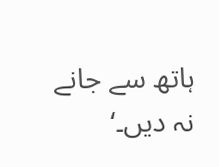ہاتھ سے جانے نہ دیں۔‘